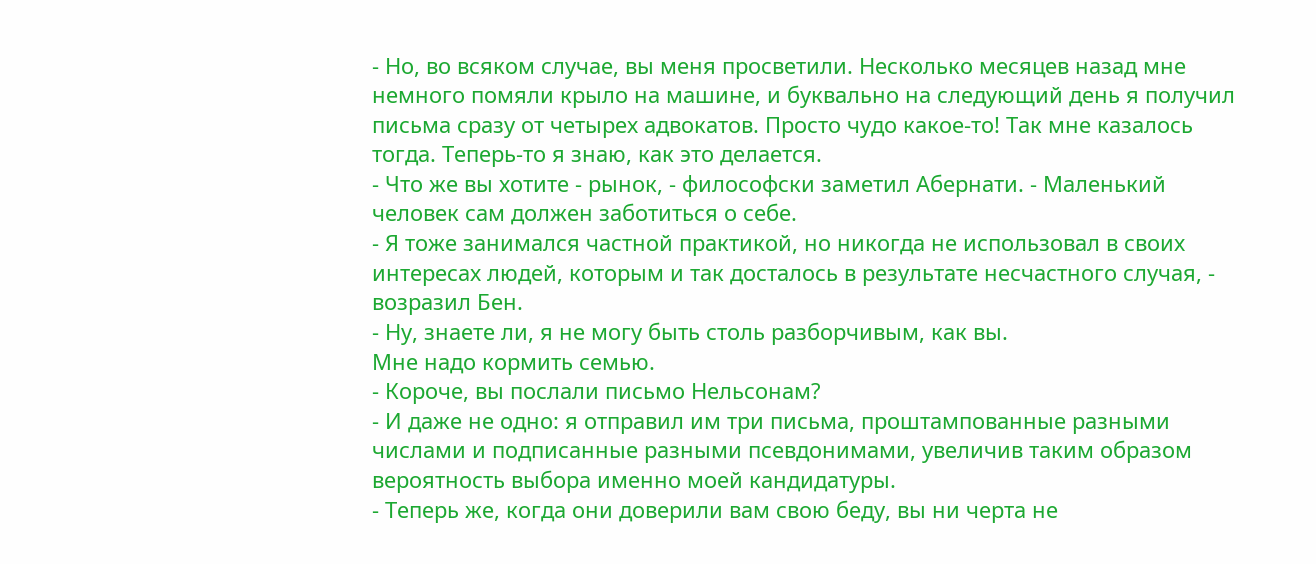- Но, во всяком случае, вы меня просветили. Несколько месяцев назад мне немного помяли крыло на машине, и буквально на следующий день я получил письма сразу от четырех адвокатов. Просто чудо какое-то! Так мне казалось тогда. Теперь-то я знаю, как это делается.
- Что же вы хотите - рынок, - философски заметил Абернати. - Маленький человек сам должен заботиться о себе.
- Я тоже занимался частной практикой, но никогда не использовал в своих интересах людей, которым и так досталось в результате несчастного случая, - возразил Бен.
- Ну, знаете ли, я не могу быть столь разборчивым, как вы.
Мне надо кормить семью.
- Короче, вы послали письмо Нельсонам?
- И даже не одно: я отправил им три письма, проштампованные разными числами и подписанные разными псевдонимами, увеличив таким образом вероятность выбора именно моей кандидатуры.
- Теперь же, когда они доверили вам свою беду, вы ни черта не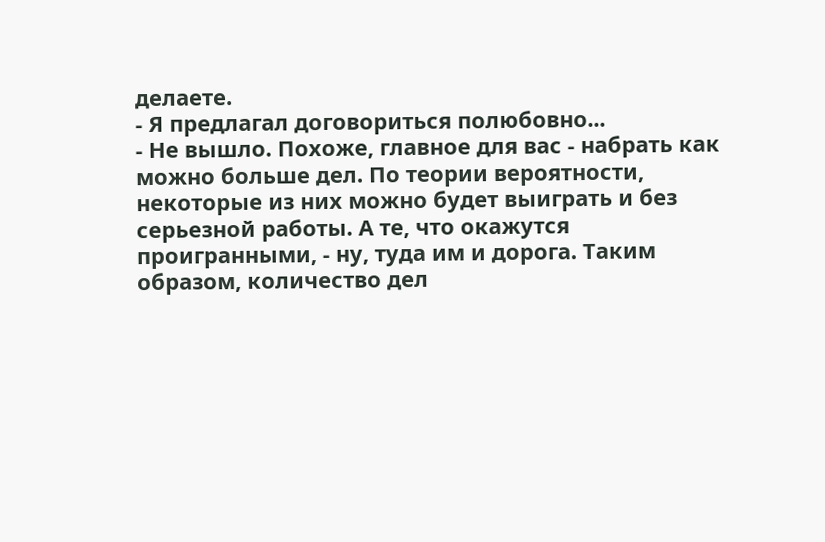делаете.
- Я предлагал договориться полюбовно...
- Не вышло. Похоже, главное для вас - набрать как можно больше дел. По теории вероятности, некоторые из них можно будет выиграть и без серьезной работы. А те, что окажутся проигранными, - ну, туда им и дорога. Таким образом, количество дел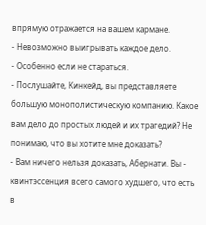впрямую отражается на вашем кармане.
- Невозможно выигрывать каждое дело.
- Особенно если не стараться.
- Послушайте, Кинкейд, вы представляете большую монополистическую компанию. Какое вам дело до простых людей и их трагедий? Не понимаю, что вы хотите мне доказать?
- Вам ничего нельзя доказать, Абернати. Вы - квинтэссенция всего самого худшего, что есть в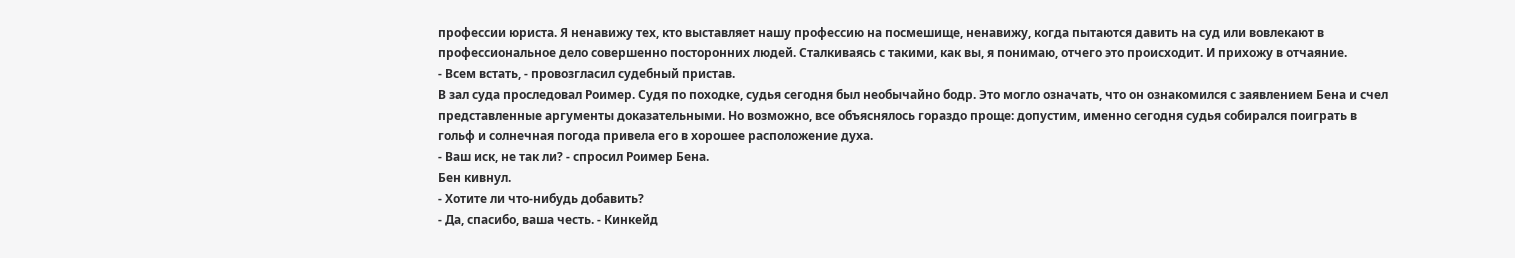профессии юриста. Я ненавижу тех, кто выставляет нашу профессию на посмешище, ненавижу, когда пытаются давить на суд или вовлекают в профессиональное дело совершенно посторонних людей. Сталкиваясь с такими, как вы, я понимаю, отчего это происходит. И прихожу в отчаяние.
- Всем встать, - провозгласил судебный пристав.
В зал суда проследовал Роимер. Судя по походке, судья сегодня был необычайно бодр. Это могло означать, что он ознакомился с заявлением Бена и счел представленные аргументы доказательными. Но возможно, все объяснялось гораздо проще: допустим, именно сегодня судья собирался поиграть в гольф и солнечная погода привела его в хорошее расположение духа.
- Ваш иск, не так ли? - спросил Роимер Бена.
Бен кивнул.
- Хотите ли что-нибудь добавить?
- Да, спасибо, ваша честь. - Кинкейд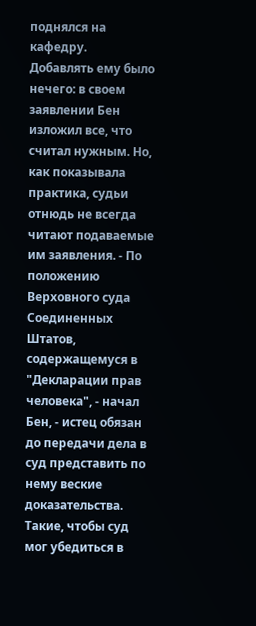поднялся на кафедру.
Добавлять ему было нечего: в своем заявлении Бен изложил все, что считал нужным. Но, как показывала практика, судьи отнюдь не всегда читают подаваемые им заявления. - По положению Верховного суда Соединенных Штатов, содержащемуся в "Декларации прав человека", - начал Бен, - истец обязан до передачи дела в суд представить по нему веские доказательства. Такие, чтобы суд мог убедиться в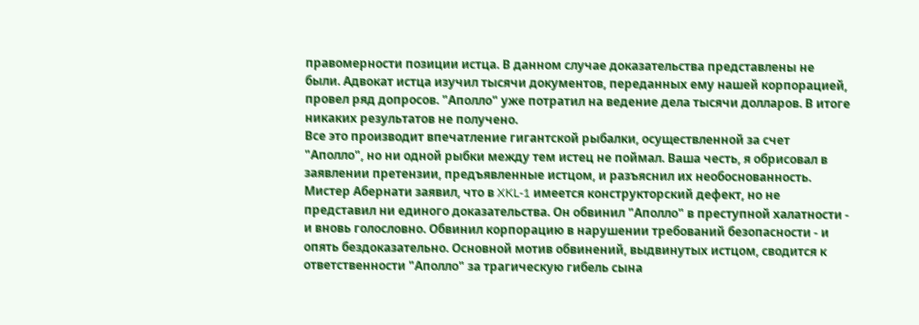правомерности позиции истца. В данном случае доказательства представлены не были. Адвокат истца изучил тысячи документов, переданных ему нашей корпорацией, провел ряд допросов. "Аполло" уже потратил на ведение дела тысячи долларов. В итоге никаких результатов не получено.
Все это производит впечатление гигантской рыбалки, осуществленной за счет "Аполло", но ни одной рыбки между тем истец не поймал. Ваша честь, я обрисовал в заявлении претензии, предъявленные истцом, и разъяснил их необоснованность. Мистер Абернати заявил, что в XKL-1 имеется конструкторский дефект, но не представил ни единого доказательства. Он обвинил "Аполло" в преступной халатности - и вновь голословно. Обвинил корпорацию в нарушении требований безопасности - и опять бездоказательно. Основной мотив обвинений, выдвинутых истцом, сводится к ответственности "Аполло" за трагическую гибель сына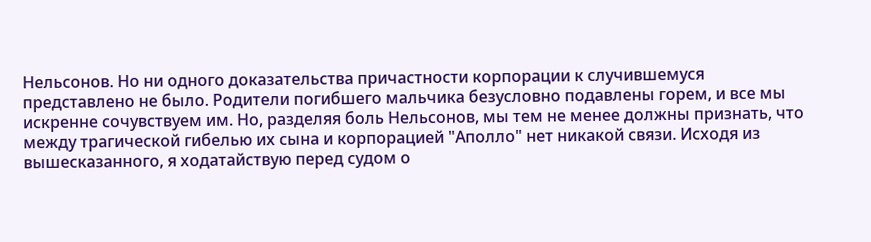Нельсонов. Но ни одного доказательства причастности корпорации к случившемуся представлено не было. Родители погибшего мальчика безусловно подавлены горем, и все мы искренне сочувствуем им. Но, разделяя боль Нельсонов, мы тем не менее должны признать, что между трагической гибелью их сына и корпорацией "Аполло" нет никакой связи. Исходя из вышесказанного, я ходатайствую перед судом о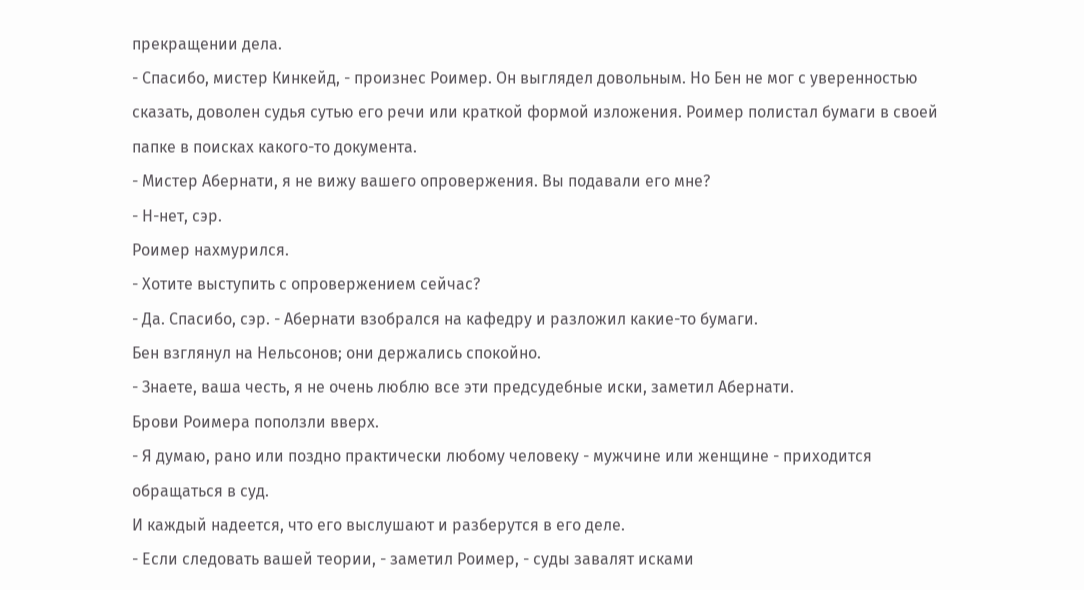прекращении дела.
- Спасибо, мистер Кинкейд, - произнес Роимер. Он выглядел довольным. Но Бен не мог с уверенностью сказать, доволен судья сутью его речи или краткой формой изложения. Роимер полистал бумаги в своей папке в поисках какого-то документа.
- Мистер Абернати, я не вижу вашего опровержения. Вы подавали его мне?
- Н-нет, сэр.
Роимер нахмурился.
- Хотите выступить с опровержением сейчас?
- Да. Спасибо, сэр. - Абернати взобрался на кафедру и разложил какие-то бумаги.
Бен взглянул на Нельсонов; они держались спокойно.
- Знаете, ваша честь, я не очень люблю все эти предсудебные иски, заметил Абернати.
Брови Роимера поползли вверх.
- Я думаю, рано или поздно практически любому человеку - мужчине или женщине - приходится обращаться в суд.
И каждый надеется, что его выслушают и разберутся в его деле.
- Если следовать вашей теории, - заметил Роимер, - суды завалят исками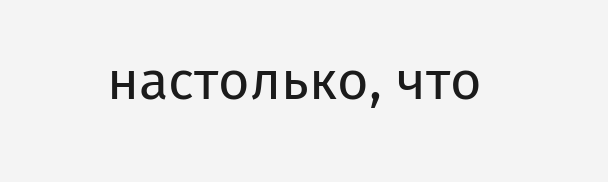настолько, что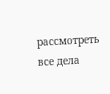рассмотреть все дела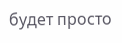будет просто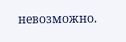невозможно.